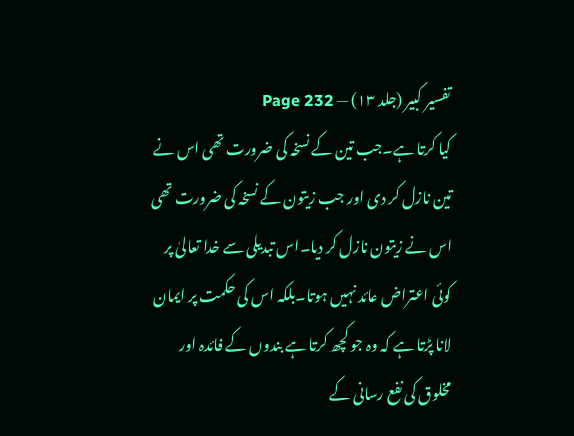تفسیر کبیر (جلد ۱۳) — Page 232
کیا کرتا ہے۔جب تین کے نسخہ کی ضرورت تھی اس نے تین نازل کر دی اور جب زیتون کے نسخہ کی ضرورت تھی اس نے زیتون نازل کر دیا۔اس تبدیلی سے خدا تعالیٰ پر کوئی اعتراض عائد نہیں ہوتا۔بلکہ اس کی حکمت پر ایمان لانا پڑتا ہے کہ وہ جو کچھ کرتا ہے بندوں کے فائدہ اور مخلوق کی نفع رسانی کے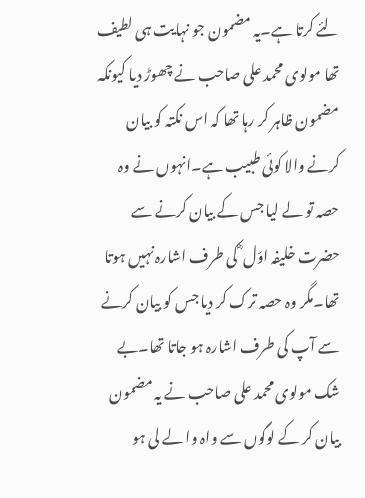لئے کرتا ہے۔یہ مضمون جو نہایت ہی لطیف تھا مولوی محمد علی صاحب نے چھوڑ دیا کیونکہ مضمون ظاہر کر رہا تھا کہ اس نکتہ کو بیان کرنے والا کوئی طبیب ہے۔انہوں نے وہ حصہ تو لے لیا جس کے بیان کرنے سے حضرت خلیفہ اوّل ؓ کی طرف اشارہ نہیں ہوتا تھا۔مگر وہ حصہ ترک کر دیا جس کو بیان کرنے سے آپ کی طرف اشارہ ہو جاتا تھا۔بے شک مولوی محمد علی صاحب نے یہ مضمون بیان کر کے لوگوں سے واہ وا لے لی ہو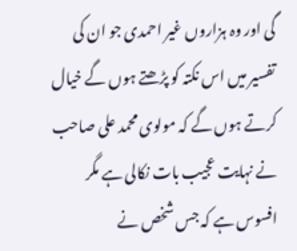گی اور وہ ہزاروں غیر احمدی جو ان کی تفسیر میں اس نکتہ کو پڑھتے ہوں گے خیال کرتے ہوں گے کہ مولوی محمد علی صاحب نے نہایت عجیب بات نکالی ہے مگر افسوس ہے کہ جس شخص نے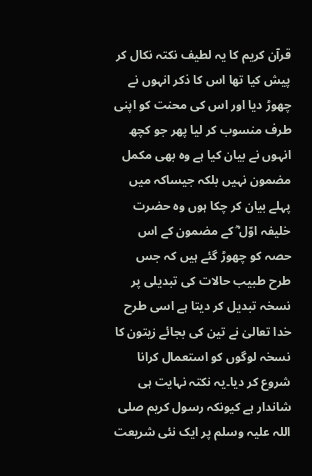قرآن کریم کا یہ لطیف نکتہ نکال کر پیش کیا تھا اس کا ذکر انہوں نے چھوڑ دیا اور اس کی محنت کو اپنی طرف منسوب کر لیا پھر جو کچھ انہوں نے بیان کیا ہے وہ بھی مکمل مضمون نہیں بلکہ جیساکہ میں پہلے بیان کر چکا ہوں وہ حضرت خلیفہ اوّل ؓ کے مضمون کے اس حصہ کو چھوڑ گئے ہیں کہ جس طرح طبیب حالات کی تبدیلی پر نسخہ تبدیل کر دیتا ہے اسی طرح خدا تعالیٰ نے تین کی بجائے زیتون کا نسخہ لوگوں کو استعمال کرانا شروع کر دیا۔یہ نکتہ نہایت ہی شاندار ہے کیونکہ رسول کریم صلی اللہ علیہ وسلم پر ایک نئی شریعت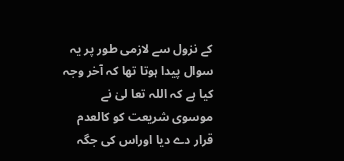کے نزول سے لازمی طور پر یہ سوال پیدا ہوتا تھا کہ آخر وجہ کیا ہے کہ اللہ تعا لیٰ نے موسوی شریعت کو کالعدم قرار دے دیا اوراس کی جگہ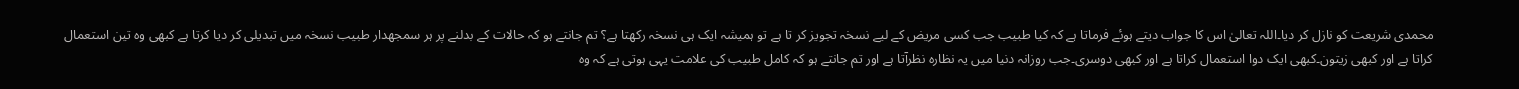محمدی شریعت کو نازل کر دیا۔اللہ تعالیٰ اس کا جواب دیتے ہوئے فرماتا ہے کہ کیا طبیب جب کسی مریض کے لیے نسخہ تجویز کر تا ہے تو ہمیشہ ایک ہی نسخہ رکھتا ہے؟ تم جانتے ہو کہ حالات کے بدلنے پر ہر سمجھدار طبیب نسخہ میں تبدیلی کر دیا کرتا ہے کبھی وہ تین استعمال کراتا ہے اور کبھی زیتون۔کبھی ایک دوا استعمال کراتا ہے اور کبھی دوسری۔جب روزانہ دنیا میں یہ نظارہ نظرآتا ہے اور تم جانتے ہو کہ کامل طبیب کی علامت یہی ہوتی ہے کہ وہ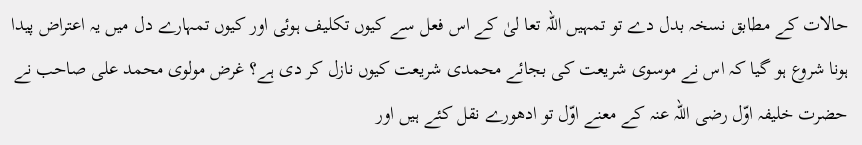حالات کے مطابق نسخہ بدل دے تو تمہیں اللہ تعا لیٰ کے اس فعل سے کیوں تکلیف ہوئی اور کیوں تمہارے دل میں یہ اعتراض پیدا ہونا شروع ہو گیا کہ اس نے موسوی شریعت کی بجائے محمدی شریعت کیوں نازل کر دی ہے؟ غرض مولوی محمد علی صاحب نے حضرت خلیفہ اوّل رضی اللہ عنہ کے معنے اوّل تو ادھورے نقل کئے ہیں اور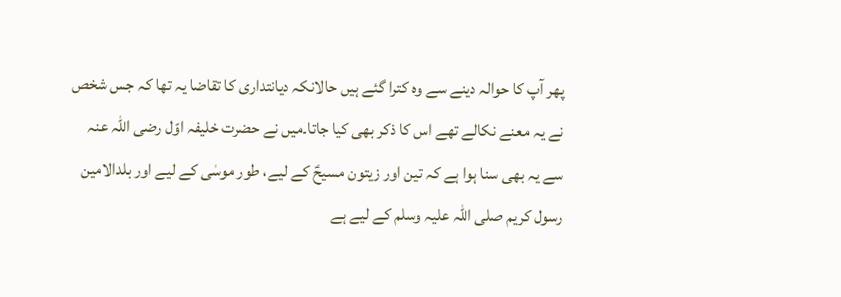پھر آپ کا حوالہ دینے سے وہ کترا گئے ہیں حالانکہ دیانتداری کا تقاضا یہ تھا کہ جس شخص نے یہ معنے نکالے تھے اس کا ذکر بھی کیا جاتا۔میں نے حضرت خلیفہ اوّل رضی اللہ عنہ سے یہ بھی سنا ہوا ہے کہ تین اور زیتون مسیحؑ کے لیے، طور موسٰی کے لیے اور بلدالامین رسول کریم صلی اللہ علیہ وسلم کے لیے ہے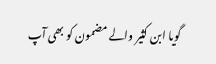گویا ابن کثیر والے مضمون کو بھی آپ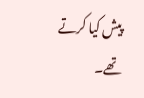پیش کیا کرتے تھے۔